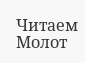Читаем Молот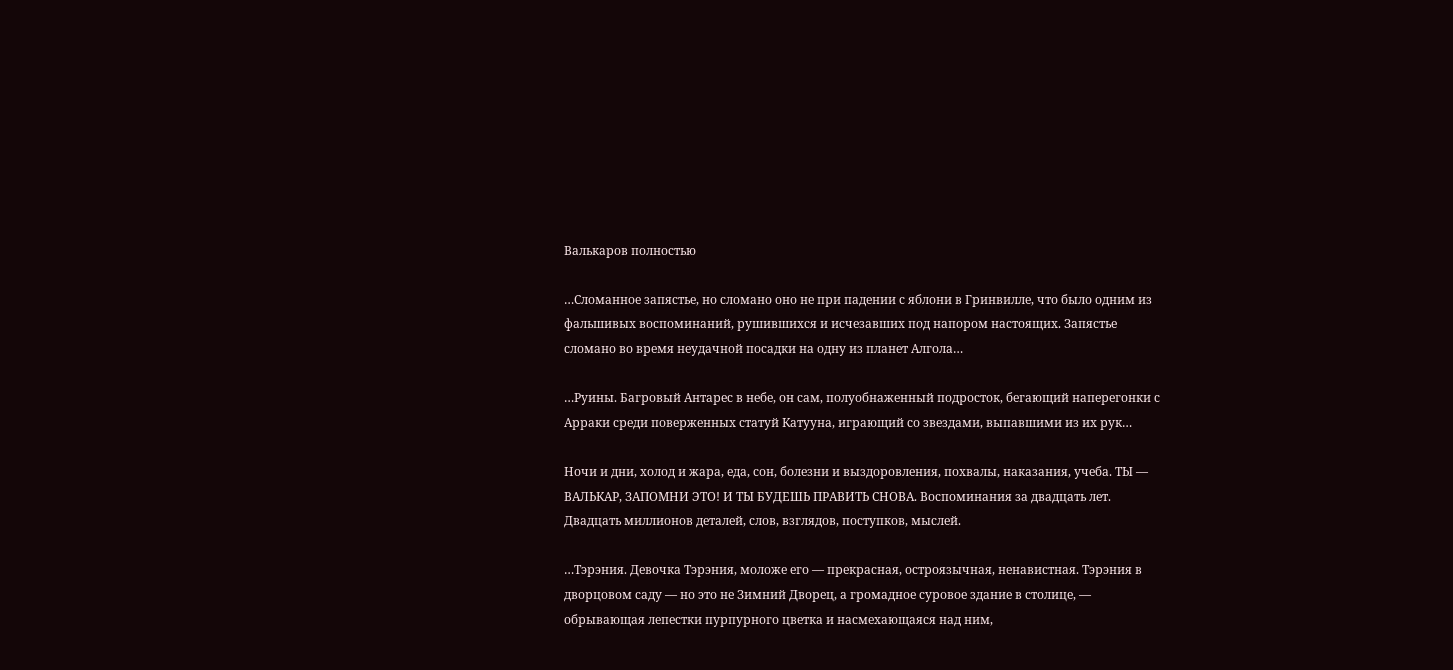Валькаров полностью

…Сломанное запястье, но сломано оно не при падении с яблони в Гринвилле, что было одним из фальшивых воспоминаний, рушившихся и исчезавших под напором настоящих. Запястье сломано во время неудачной посадки на одну из планет Алгола…

…Руины. Багровый Антарес в небе, он сам, полуобнаженный подросток, бегающий наперегонки с Арраки среди поверженных статуй Катууна, играющий со звездами, выпавшими из их рук…

Ночи и дни, холод и жара, еда, сон, болезни и выздоровления, похвалы, наказания, учеба. ТЫ — ВАЛЬКАР, ЗАПОМНИ ЭТО! И ТЫ БУДЕШЬ ПРАВИТЬ СНОВА. Воспоминания за двадцать лет. Двадцать миллионов деталей, слов, взглядов, поступков, мыслей.

…Тэрэния. Девочка Тэрэния, моложе его — прекрасная, остроязычная, ненавистная. Тэрэния в дворцовом саду — но это не Зимний Дворец, а громадное суровое здание в столице, — обрывающая лепестки пурпурного цветка и насмехающаяся над ним,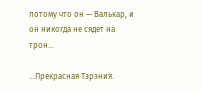потому что он — Валькар, и он никогда не сядет на трон…

…Прекрасная Тэрэния.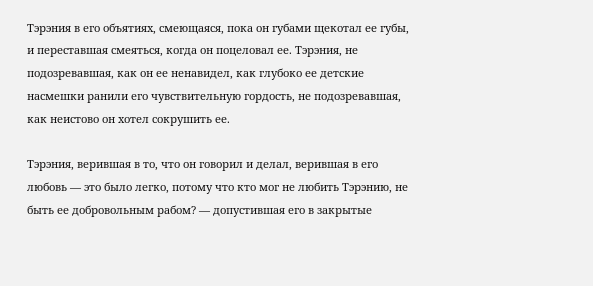Тэрэния в его объятиях, смеющаяся, пока он губами щекотал ее губы, и переставшая смеяться, когда он поцеловал ее. Тэрэния, не подозревавшая, как он ее ненавидел, как глубоко ее детские насмешки ранили его чувствительную гордость, не подозревавшая, как неистово он хотел сокрушить ее.

Тэрэния, верившая в то, что он говорил и делал, верившая в его любовь — это было легко, потому что кто мог не любить Тэрэнию, не быть ее добровольным рабом? — допустившая его в закрытые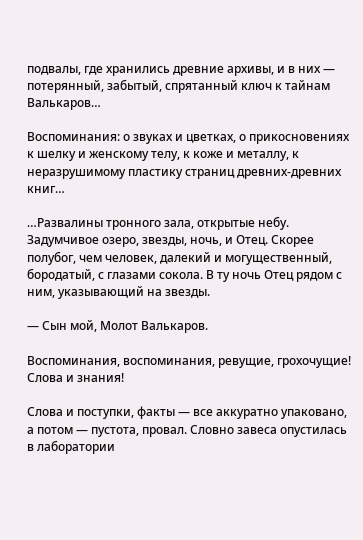подвалы, где хранились древние архивы, и в них — потерянный, забытый, спрятанный ключ к тайнам Валькаров…

Воспоминания: о звуках и цветках, о прикосновениях к шелку и женскому телу, к коже и металлу, к неразрушимому пластику страниц древних-древних книг…

…Развалины тронного зала, открытые небу. Задумчивое озеро, звезды, ночь, и Отец. Скорее полубог, чем человек, далекий и могущественный, бородатый, с глазами сокола. В ту ночь Отец рядом с ним, указывающий на звезды.

— Сын мой, Молот Валькаров.

Воспоминания, воспоминания, ревущие, грохочущие! Слова и знания!

Слова и поступки, факты — все аккуратно упаковано, а потом — пустота, провал. Словно завеса опустилась в лаборатории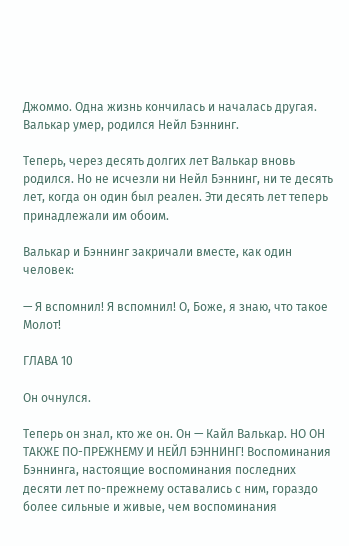Джоммо. Одна жизнь кончилась и началась другая. Валькар умер, родился Нейл Бэннинг.

Теперь, через десять долгих лет Валькар вновь родился. Но не исчезли ни Нейл Бэннинг, ни те десять лет, когда он один был реален. Эти десять лет теперь принадлежали им обоим.

Валькар и Бэннинг закричали вместе, как один человек:

— Я вспомнил! Я вспомнил! О, Боже, я знаю, что такое Молот!

ГЛАВА 10

Он очнулся.

Теперь он знал, кто же он. Он — Кайл Валькар. НО ОН ТАКЖЕ ПО-ПРЕЖНЕМУ И НЕЙЛ БЭННИНГ! Воспоминания Бэннинга, настоящие воспоминания последних десяти лет по-прежнему оставались с ним, гораздо более сильные и живые, чем воспоминания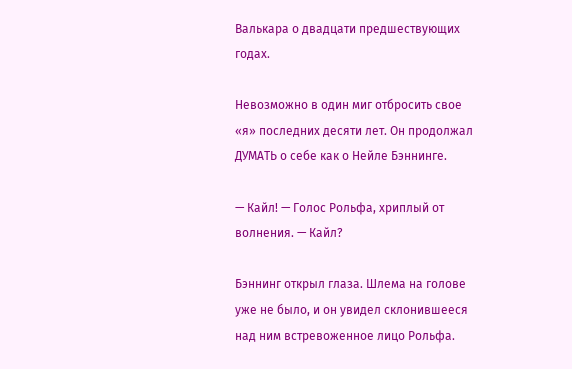Валькара о двадцати предшествующих годах.

Невозможно в один миг отбросить свое «я» последних десяти лет. Он продолжал ДУМАТЬ о себе как о Нейле Бэннинге.

— Кайл! — Голос Рольфа, хриплый от волнения. — Кайл?

Бэннинг открыл глаза. Шлема на голове уже не было, и он увидел склонившееся над ним встревоженное лицо Рольфа.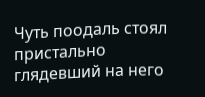Чуть поодаль стоял пристально глядевший на него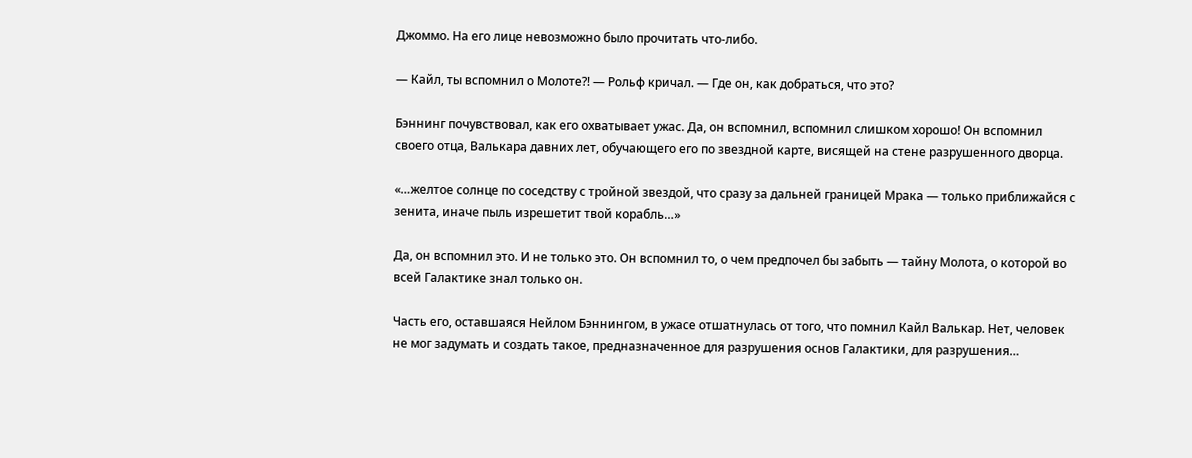Джоммо. На его лице невозможно было прочитать что-либо.

— Кайл, ты вспомнил о Молоте?! — Рольф кричал. — Где он, как добраться, что это?

Бэннинг почувствовал, как его охватывает ужас. Да, он вспомнил, вспомнил слишком хорошо! Он вспомнил своего отца, Валькара давних лет, обучающего его по звездной карте, висящей на стене разрушенного дворца.

«…желтое солнце по соседству с тройной звездой, что сразу за дальней границей Мрака — только приближайся с зенита, иначе пыль изрешетит твой корабль…»

Да, он вспомнил это. И не только это. Он вспомнил то, о чем предпочел бы забыть — тайну Молота, о которой во всей Галактике знал только он.

Часть его, оставшаяся Нейлом Бэннингом, в ужасе отшатнулась от того, что помнил Кайл Валькар. Нет, человек не мог задумать и создать такое, предназначенное для разрушения основ Галактики, для разрушения…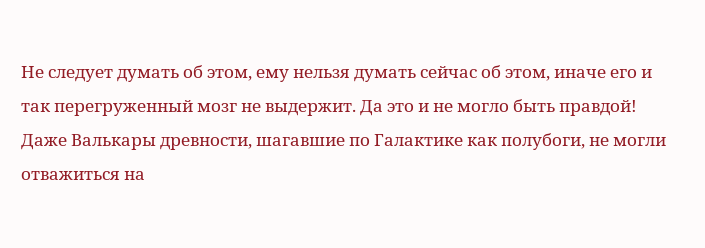Не следует думать об этом, ему нельзя думать сейчас об этом, иначе его и так перегруженный мозг не выдержит. Да это и не могло быть правдой! Даже Валькары древности, шагавшие по Галактике как полубоги, не могли отважиться на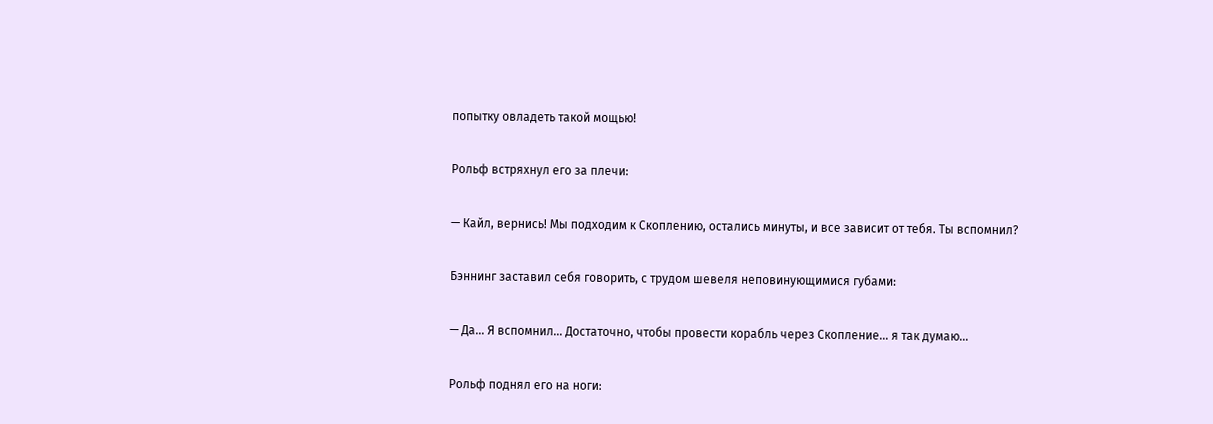попытку овладеть такой мощью!

Рольф встряхнул его за плечи:

— Кайл, вернись! Мы подходим к Скоплению, остались минуты, и все зависит от тебя. Ты вспомнил?

Бэннинг заставил себя говорить, с трудом шевеля неповинующимися губами:

— Да… Я вспомнил… Достаточно, чтобы провести корабль через Скопление… я так думаю…

Рольф поднял его на ноги: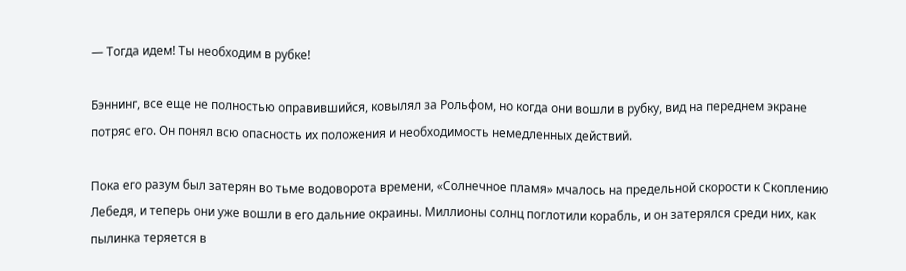— Тогда идем! Ты необходим в рубке!

Бэннинг, все еще не полностью оправившийся, ковылял за Рольфом, но когда они вошли в рубку, вид на переднем экране потряс его. Он понял всю опасность их положения и необходимость немедленных действий.

Пока его разум был затерян во тьме водоворота времени, «Солнечное пламя» мчалось на предельной скорости к Скоплению Лебедя, и теперь они уже вошли в его дальние окраины. Миллионы солнц поглотили корабль, и он затерялся среди них, как пылинка теряется в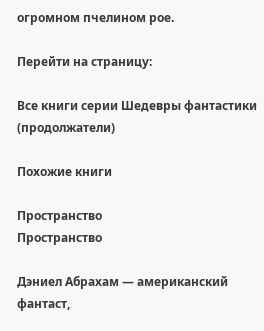огромном пчелином рое.

Перейти на страницу:

Все книги серии Шедевры фантастики (продолжатели)

Похожие книги

Пространство
Пространство

Дэниел Абрахам — американский фантаст,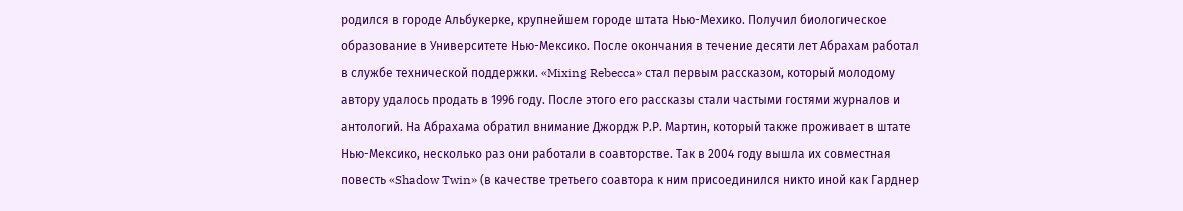родился в городе Альбукерке, крупнейшем городе штата Нью-Мехико. Получил биологическое образование в Университете Нью-Мексико. После окончания в течение десяти лет Абрахам работал в службе технической поддержки. «Mixing Rebecca» стал первым рассказом, который молодому автору удалось продать в 1996 году. После этого его рассказы стали частыми гостями журналов и антологий. На Абрахама обратил внимание Джордж Р.Р. Мартин, который также проживает в штате Нью-Мексико, несколько раз они работали в соавторстве. Так в 2004 году вышла их совместная повесть «Shadow Twin» (в качестве третьего соавтора к ним присоединился никто иной как Гарднер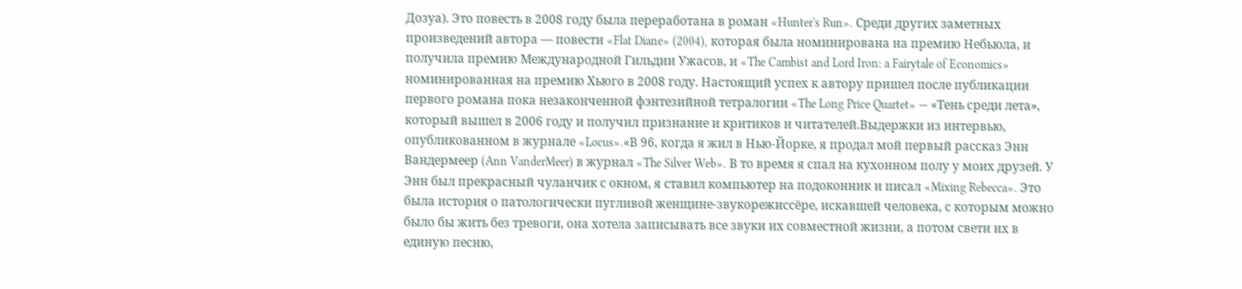Дозуа). Это повесть в 2008 году была переработана в роман «Hunter's Run». Среди других заметных произведений автора — повести «Flat Diane» (2004), которая была номинирована на премию Небьюла, и получила премию Международной Гильдии Ужасов, и «The Cambist and Lord Iron: a Fairytale of Economics» номинированная на премию Хьюго в 2008 году. Настоящий успех к автору пришел после публикации первого романа пока незаконченной фэнтезийной тетралогии «The Long Price Quartet» — «Тень среди лета», который вышел в 2006 году и получил признание и критиков и читателей.Выдержки из интервью, опубликованном в журнале «Locus».«В 96, когда я жил в Нью-Йорке, я продал мой первый рассказ Энн Вандермеер (Ann VanderMeer) в журнал «The Silver Web». В то время я спал на кухонном полу у моих друзей. У Энн был прекрасный чуланчик с окном, я ставил компьютер на подоконник и писал «Mixing Rebecca». Это была история о патологически пугливой женщине-звукорежиссёре, искавшей человека, с которым можно было бы жить без тревоги, она хотела записывать все звуки их совместной жизни, а потом свети их в единую песню,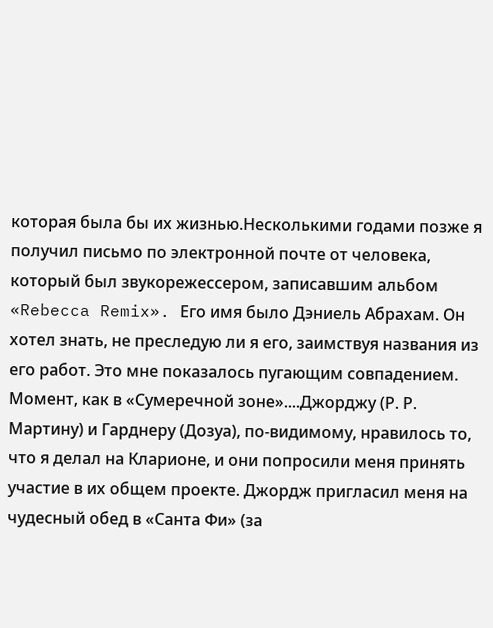которая была бы их жизнью.Несколькими годами позже я получил письмо по электронной почте от человека, который был звукорежессером, записавшим альбом «Rebecca Remix». Его имя было Дэниель Абрахам. Он хотел знать, не преследую ли я его, заимствуя названия из его работ. Это мне показалось пугающим совпадением. Момент, как в «Сумеречной зоне»....Джорджу (Р. Р. Мартину) и Гарднеру (Дозуа), по-видимому, нравилось то, что я делал на Кларионе, и они попросили меня принять участие в их общем проекте. Джордж пригласил меня на чудесный обед в «Санта Фи» (за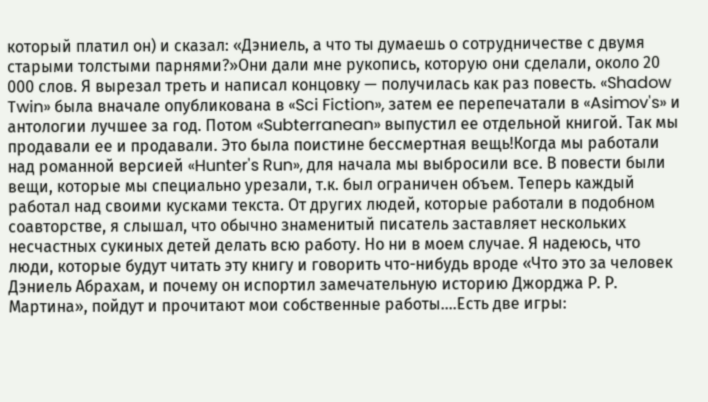который платил он) и сказал: «Дэниель, а что ты думаешь о сотрудничестве с двумя старыми толстыми парнями?»Они дали мне рукопись, которую они сделали, около 20 000 слов. Я вырезал треть и написал концовку — получилась как раз повесть. «Shadow Twin» была вначале опубликована в «Sci Fiction», затем ее перепечатали в «Asimov's» и антологии лучшее за год. Потом «Subterranean» выпустил ее отдельной книгой. Так мы продавали ее и продавали. Это была поистине бессмертная вещь!Когда мы работали над романной версией «Hunter's Run», для начала мы выбросили все. В повести были вещи, которые мы специально урезали, т.к. был ограничен объем. Теперь каждый работал над своими кусками текста. От других людей, которые работали в подобном соавторстве, я слышал, что обычно знаменитый писатель заставляет нескольких несчастных сукиных детей делать всю работу. Но ни в моем случае. Я надеюсь, что люди, которые будут читать эту книгу и говорить что-нибудь вроде «Что это за человек Дэниель Абрахам, и почему он испортил замечательную историю Джорджа Р. Р. Мартина», пойдут и прочитают мои собственные работы....Есть две игры: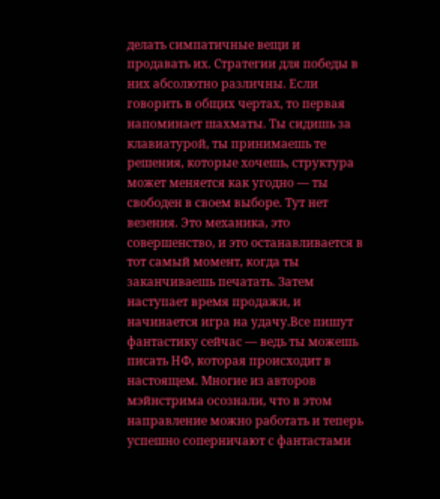делать симпатичные вещи и продавать их. Стратегии для победы в них абсолютно различны. Если говорить в общих чертах, то первая напоминает шахматы. Ты сидишь за клавиатурой, ты принимаешь те решения, которые хочешь, структура может меняется как угодно — ты свободен в своем выборе. Тут нет везения. Это механика, это совершенство, и это останавливается в тот самый момент, когда ты заканчиваешь печатать. Затем наступает время продажи, и начинается игра на удачу.Все пишут фантастику сейчас — ведь ты можешь писать НФ, которая происходит в настоящем. Многие из авторов мэйнстрима осознали, что в этом направление можно работать и теперь успешно соперничают с фантастами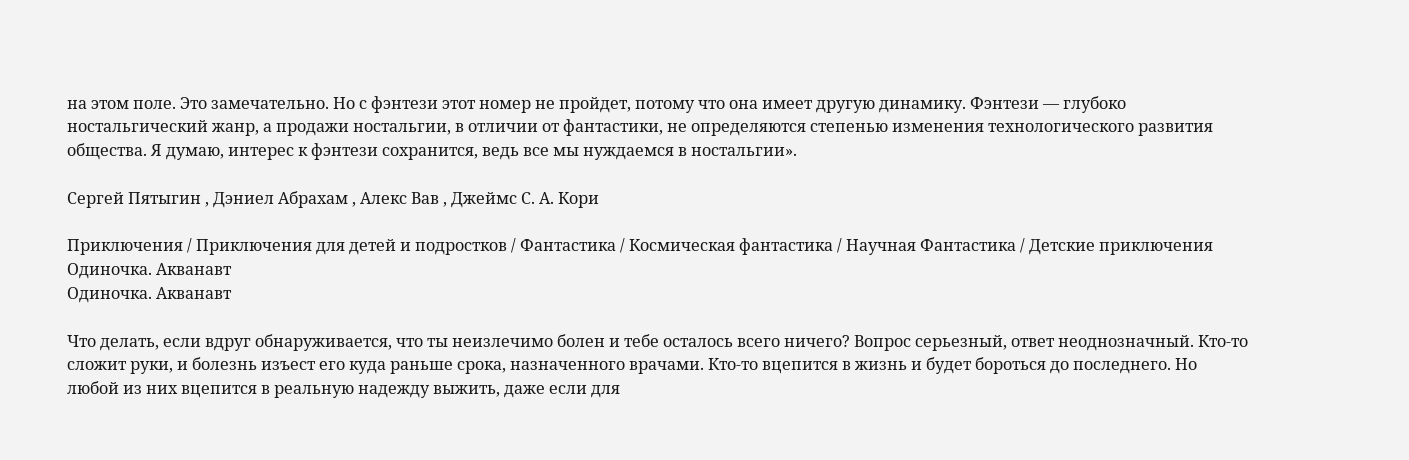на этом поле. Это замечательно. Но с фэнтези этот номер не пройдет, потому что она имеет другую динамику. Фэнтези — глубоко ностальгический жанр, а продажи ностальгии, в отличии от фантастики, не определяются степенью изменения технологического развития общества. Я думаю, интерес к фэнтези сохранится, ведь все мы нуждаемся в ностальгии».

Сергей Пятыгин , Дэниел Абрахам , Алекс Вав , Джеймс С. А. Кори

Приключения / Приключения для детей и подростков / Фантастика / Космическая фантастика / Научная Фантастика / Детские приключения
Одиночка. Акванавт
Одиночка. Акванавт

Что делать, если вдруг обнаруживается, что ты неизлечимо болен и тебе осталось всего ничего? Вопрос серьезный, ответ неоднозначный. Кто-то сложит руки, и болезнь изъест его куда раньше срока, назначенного врачами. Кто-то вцепится в жизнь и будет бороться до последнего. Но любой из них вцепится в реальную надежду выжить, даже если для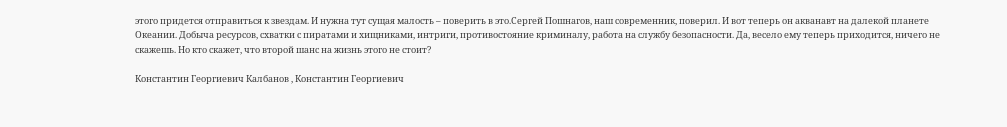этого придется отправиться к звездам. И нужна тут сущая малость – поверить в это.Сергей Пошнагов, наш современник, поверил. И вот теперь он акванавт на далекой планете Океании. Добыча ресурсов, схватки с пиратами и хищниками, интриги, противостояние криминалу, работа на службу безопасности. Да, весело ему теперь приходится, ничего не скажешь. Но кто скажет, что второй шанс на жизнь этого не стоит?

Константин Георгиевич Калбанов , Константин Георгиевич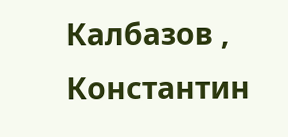Калбазов , Константин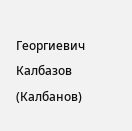Георгиевич Калбазов (Калбанов)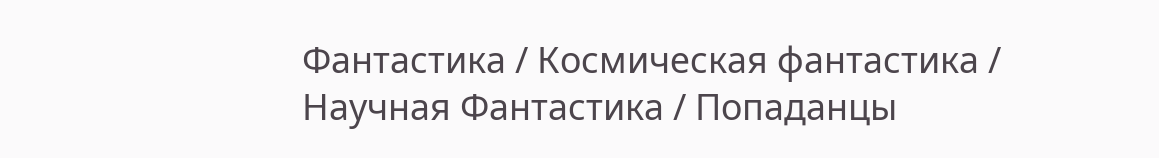Фантастика / Космическая фантастика / Научная Фантастика / Попаданцы